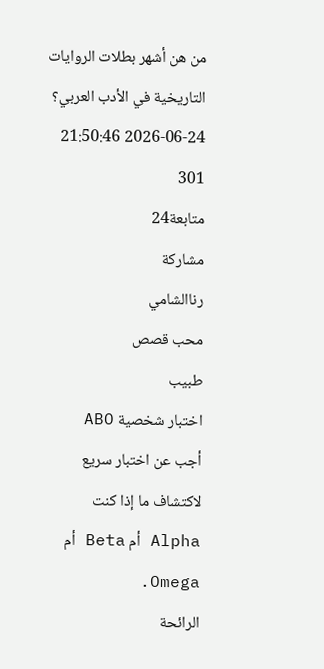من هن أشهر بطلات الروايات التاريخية في الأدب العربي؟
2026-06-24 21:50:46
301
متابعة24
مشاركة
رناالشامي
محب قصص
طبيب
اختبار شخصية ABO
أجب عن اختبار سريع لاكتشاف ما إذا كنت Alpha أم Beta أم Omega.
الرائحة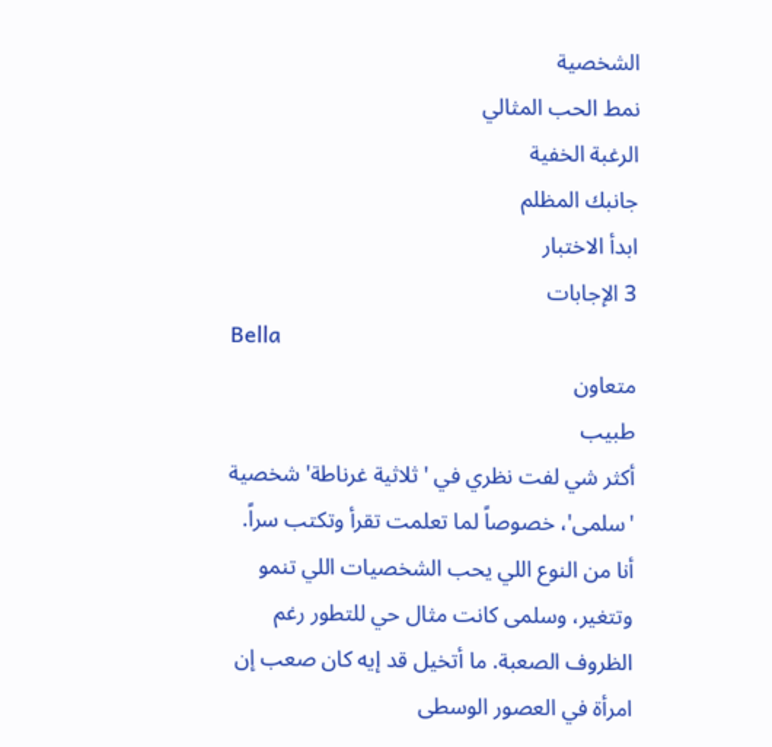الشخصية
نمط الحب المثالي
الرغبة الخفية
جانبك المظلم
ابدأ الاختبار
3 الإجابات
Bella
متعاون
طبيب
أكثر شي لفت نظري في 'ثلاثية غرناطة' شخصية 'سلمى'، خصوصاً لما تعلمت تقرأ وتكتب سراً. أنا من النوع اللي يحب الشخصيات اللي تنمو وتتغير، وسلمى كانت مثال حي للتطور رغم الظروف الصعبة. ما أتخيل قد إيه كان صعب إن امرأة في العصور الوسطى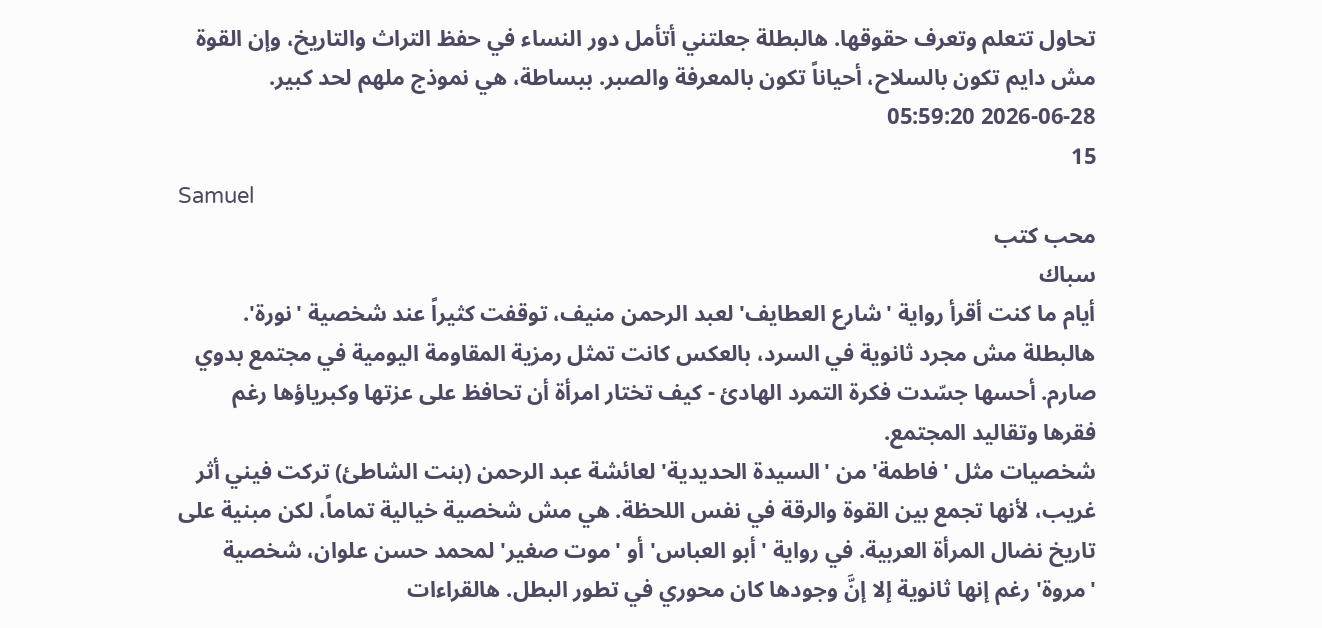تحاول تتعلم وتعرف حقوقها. هالبطلة جعلتني أتأمل دور النساء في حفظ التراث والتاريخ، وإن القوة مش دايم تكون بالسلاح، أحياناً تكون بالمعرفة والصبر. ببساطة، هي نموذج ملهم لحد كبير.
2026-06-28 05:59:20
15
Samuel
محب كتب
سباك
أيام ما كنت أقرأ رواية 'شارع العطايف' لعبد الرحمن منيف، توقفت كثيراً عند شخصية 'نورة'. هالبطلة مش مجرد ثانوية في السرد، بالعكس كانت تمثل رمزية المقاومة اليومية في مجتمع بدوي صارم. أحسها جسّدت فكرة التمرد الهادئ - كيف تختار امرأة أن تحافظ على عزتها وكبرياؤها رغم فقرها وتقاليد المجتمع.
شخصيات مثل 'فاطمة' من 'السيدة الحديدية' لعائشة عبد الرحمن (بنت الشاطئ) تركت فيني أثر غريب، لأنها تجمع بين القوة والرقة في نفس اللحظة. هي مش شخصية خيالية تماماً، لكن مبنية على تاريخ نضال المرأة العربية. في رواية 'أبو العباس' أو 'موت صغير' لمحمد حسن علوان، شخصية 'مروة' رغم إنها ثانوية إلا إنَّ وجودها كان محوري في تطور البطل. هالقراءات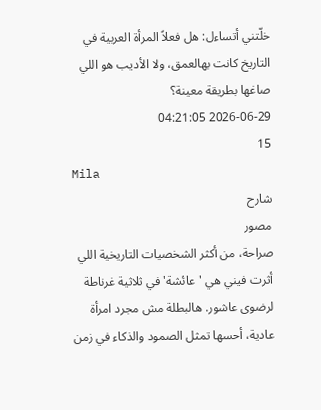خلّتني أتساءل: هل فعلاً المرأة العربية في التاريخ كانت بهالعمق، ولا الأديب هو اللي صاغها بطريقة معينة؟
2026-06-29 04:21:05
15
Mila
شارح
مصور
صراحة، من أكثر الشخصيات التاريخية اللي أثرت فيني هي 'عائشة' في ثلاثية غرناطة لرضوى عاشور. هالبطلة مش مجرد امرأة عادية، أحسها تمثل الصمود والذكاء في زمن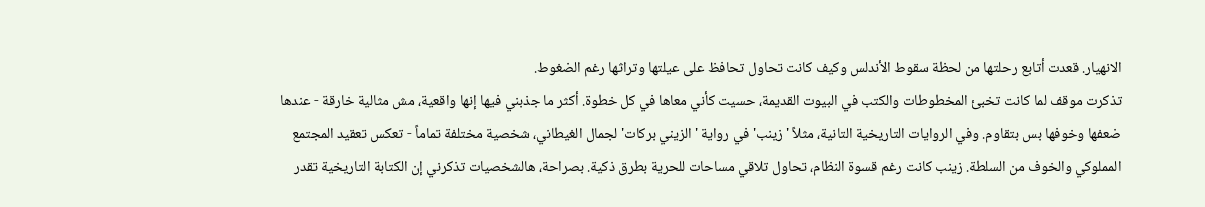الانهيار. قعدت أتابع رحلتها من لحظة سقوط الأندلس وكيف كانت تحاول تحافظ على عيلتها وتراثها رغم الضغوط.
تذكرت موقف لما كانت تخبئ المخطوطات والكتب في البيوت القديمة، حسيت كأني معاها في كل خطوة. أكثر ما جذبني فيها إنها واقعية، مش مثالية خارقة - عندها ضعفها وخوفها بس بتقاوم. وفي الروايات التاريخية التانية، مثلاً 'زينب' في رواية 'الزيني بركات' لجمال الغيطاني، شخصية مختلفة تماماً - تعكس تعقيد المجتمع المملوكي والخوف من السلطة. زينب كانت رغم قسوة النظام، تحاول تلاقي مساحات للحرية بطرق ذكية. بصراحة، هالشخصيات تذكرني إن الكتابة التاريخية تقدر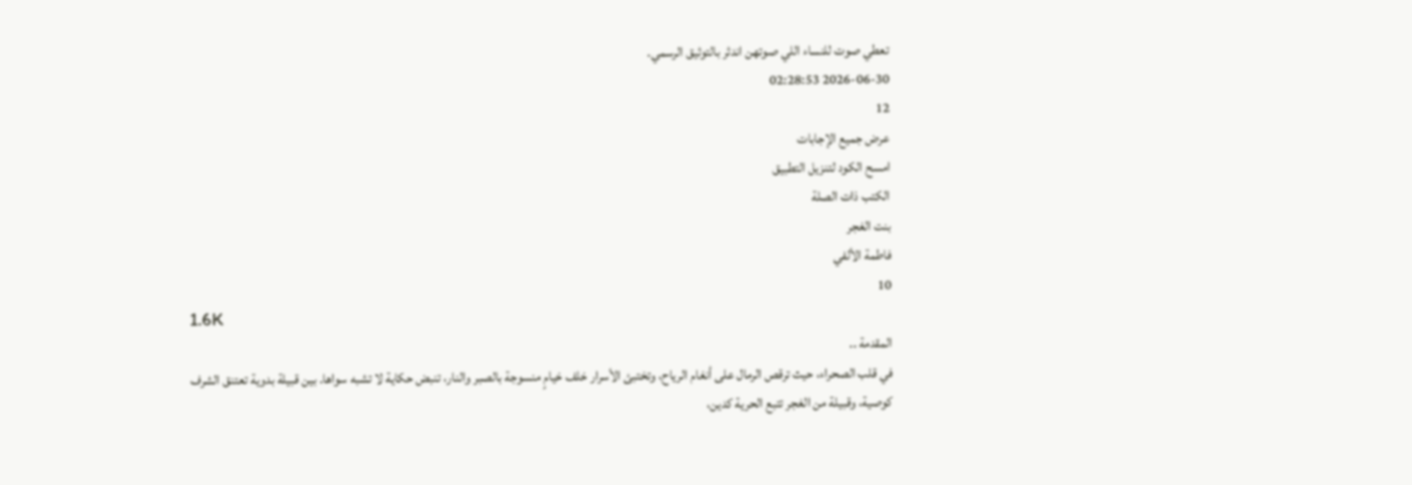تعطي صوت للنساء اللي صوتهن اندثر بالتوثيق الرسمي.
2026-06-30 02:28:53
12
عرض جميع الإجابات
امسح الكود لتنزيل التطبيق
الكتب ذات الصلة
بنت الغجر
فاطمة الألفي
10
1.6K
المقدمة ..
في قلب الصحراء، حيث ترقص الرمال على أنغام الرياح، وتختبئ الأسرار خلف خيامٍ منسوجة بالصبر والنار، تنبض حكاية لا تشبه سواها. بين قبيلة بدوية تعتنق الشرف كوصية، وقبيلة من الغجر تتبع الحرية كدين،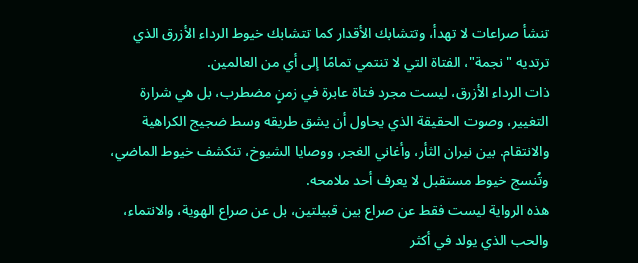تنشأ صراعات لا تهدأ، وتتشابك الأقدار كما تتشابك خيوط الرداء الأزرق الذي ترتديه "نجمة"، الفتاة التي لا تنتمي تمامًا إلى أي من العالمين.
ذات الرداء الأزرق، ليست مجرد فتاة عابرة في زمنٍ مضطرب، بل هي شرارة التغيير، وصوت الحقيقة الذي يحاول أن يشق طريقه وسط ضجيج الكراهية والانتقام. بين نيران الثأر، وأغاني الغجر، ووصايا الشيوخ، تنكشف خيوط الماضي، وتُنسج خيوط مستقبل لا يعرف أحد ملامحه.
هذه الرواية ليست فقط عن صراع بين قبيلتين، بل عن صراع الهوية، والانتماء، والحب الذي يولد في أكثر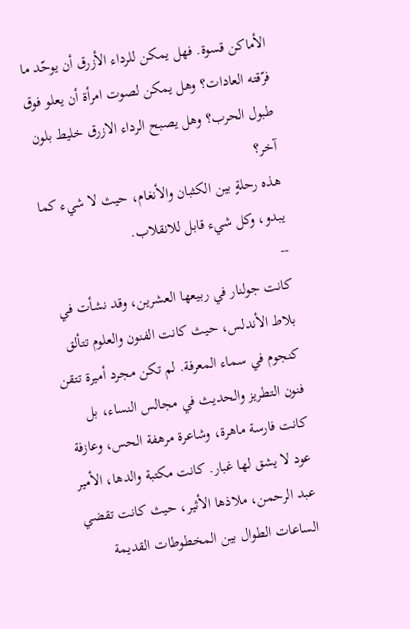الأماكن قسوة. فهل يمكن للرداء الأزرق أن يوحّد ما فرّقته العادات؟ وهل يمكن لصوت امرأة أن يعلو فوق طبول الحرب؟ وهل يصبح الرداء الازرق خليط بلون آخر؟
هذه رحلةٍ بين الكثبان والأنغام، حيث لا شيء كما يبدو، وكل شيء قابل للانقلاب.
--
كانت جولنار في ربيعها العشرين، وقد نشأت في بلاط الأندلس، حيث كانت الفنون والعلوم تتألق كنجوم في سماء المعرفة. لم تكن مجرد أميرة تتقن فنون التطريز والحديث في مجالس النساء، بل كانت فارسة ماهرة، وشاعرة مرهفة الحس، وعازفة عود لا يشق لها غبار. كانت مكتبة والدها، الأمير عبد الرحمن، ملاذها الأثير، حيث كانت تقضي الساعات الطوال بين المخطوطات القديمة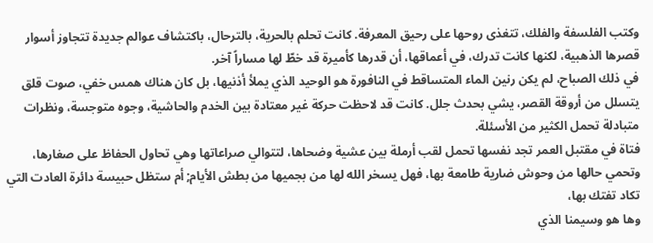وكتب الفلسفة والفلك، تتغذى روحها على رحيق المعرفة. كانت تحلم بالحرية، بالترحال، باكتشاف عوالم جديدة تتجاوز أسوار قصرها الذهبية، لكنها كانت تدرك، في أعماقها، أن قدرها كأميرة قد خطّ لها مساراً آخر.
في ذلك الصباح، لم يكن رنين الماء المتساقط في النافورة هو الوحيد الذي يملأ أذنيها، بل كان هناك همس خفي، صوت قلق يتسلل من أروقة القصر، يشي بحدث جلل. كانت قد لاحظت حركة غير معتادة بين الخدم والحاشية، وجوه متوجسة، ونظرات متبادلة تحمل الكثير من الأسئلة.
فتاة في مقتبل العمر تجد نفسها تحمل لقب أرملة بين عشية وضحاها، لتتوالي صراعاتها وهي تحاول الحفاظ على صغارها، وتحمي حالها من وحوش ضارية طامعة بها، فهل يسخر الله لها من بجميها من بطش الأيام; أم ستظل حبيسة دائرة العادت التي تكاد تفتك بها،
وها هو وسيمنا الذي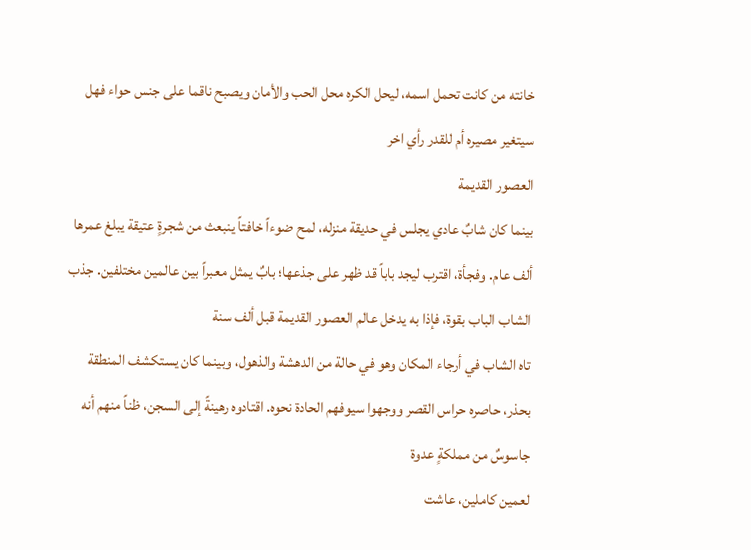خانته من كانت تحمل اسمه، ليحل الكره محل الحب والأمان ويصبح ناقما على جنس حواء فهل سيتغير مصيره أم للقدر رأي اخر
العصور القديمة
بينما كان شابٌ عادي يجلس في حديقة منزله، لمح ضوءاً خافتاً ينبعث من شجرةٍ عتيقة يبلغ عمرها ألف عام. وفجأة، اقترب ليجد باباً قد ظهر على جذعها؛ بابٌ يمثل معبراً بين عالمين مختلفين. جذب الشاب الباب بقوة، فإذا به يدخل عالم العصور القديمة قبل ألف سنة
تاه الشاب في أرجاء المكان وهو في حالة من الدهشة والذهول، وبينما كان يستكشف المنطقة بحذر، حاصره حراس القصر ووجهوا سيوفهم الحادة نحوه. اقتادوه رهينةً إلى السجن، ظناً منهم أنه جاسوسٌ من مملكةٍ عدوة
لعمين كاملين، عاشت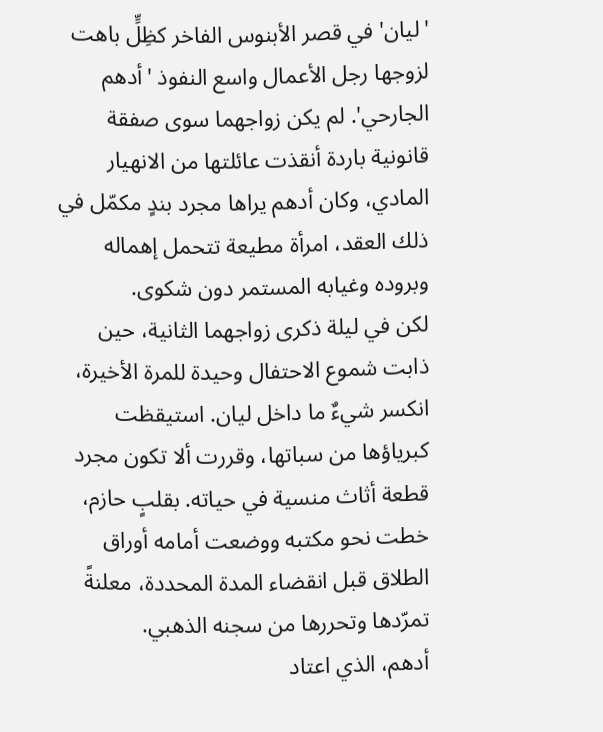'ليان' في قصر الأبنوس الفاخر كظِلٍّ باهت لزوجها رجل الأعمال واسع النفوذ 'أدهم الجارحي'. لم يكن زواجهما سوى صفقة قانونية باردة أنقذت عائلتها من الانهيار المادي، وكان أدهم يراها مجرد بندٍ مكمّل في ذلك العقد، امرأة مطيعة تتحمل إهماله وبروده وغيابه المستمر دون شكوى.
لكن في ليلة ذكرى زواجهما الثانية، حين ذابت شموع الاحتفال وحيدة للمرة الأخيرة، انكسر شيءٌ ما داخل ليان. استيقظت كبرياؤها من سباتها، وقررت ألا تكون مجرد قطعة أثاث منسية في حياته. بقلبٍ حازم، خطت نحو مكتبه ووضعت أمامه أوراق الطلاق قبل انقضاء المدة المحددة، معلنةً تمرّدها وتحررها من سجنه الذهبي.
أدهم، الذي اعتاد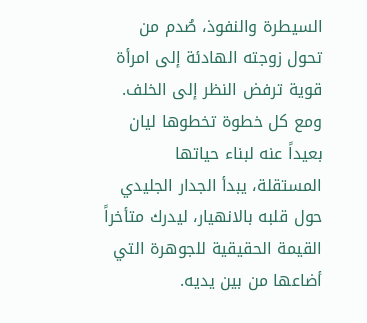السيطرة والنفوذ، صُدم من تحول زوجته الهادئة إلى امرأة قوية ترفض النظر إلى الخلف. ومع كل خطوة تخطوها ليان بعيداً عنه لبناء حياتها المستقلة، يبدأ الجدار الجليدي حول قلبه بالانهيار، ليدرك متأخراً القيمة الحقيقية للجوهرة التي أضاعها من بين يديه.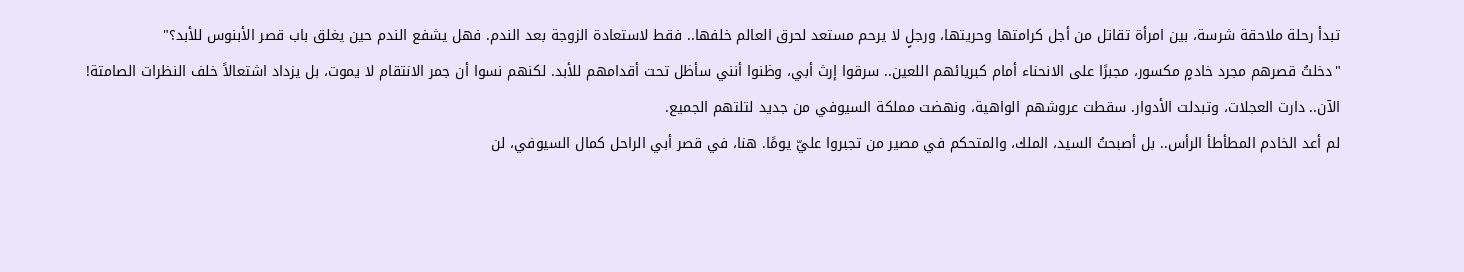تبدأ رحلة ملاحقة شرسة، بين امرأة تقاتل من أجل كرامتها وحريتها، ورجلٍ لا يرحم مستعد لحرق العالم خلفها.. فقط لاستعادة الزوجة بعد الندم. فهل يشفع الندم حين يغلق باب قصر الأبنوس للأبد؟"
"دخلتُ قصرهم مجرد خادمٍ مكسور، مجبرًا على الانحناء أمام كبريائهم اللعين.. سرقوا إرث أبي، وظنوا أنني سأظل تحت أقدامهم للأبد. لكنهم نسوا أن جمر الانتقام لا يموت، بل يزداد اشتعالاً خلف النظرات الصامتة!
الآن.. دارت العجلات، وتبدلت الأدوار. سقطت عروشهم الواهية، ونهضت مملكة السيوفي من جديد لتلتهم الجميع.
لم أعد الخادم المطأطأ الرأس.. بل أصبحتُ السيد، الملك، والمتحكم في مصير من تجبروا عليّ يومًا. هنا، في قصر أبي الراحل كمال السيوفي، لن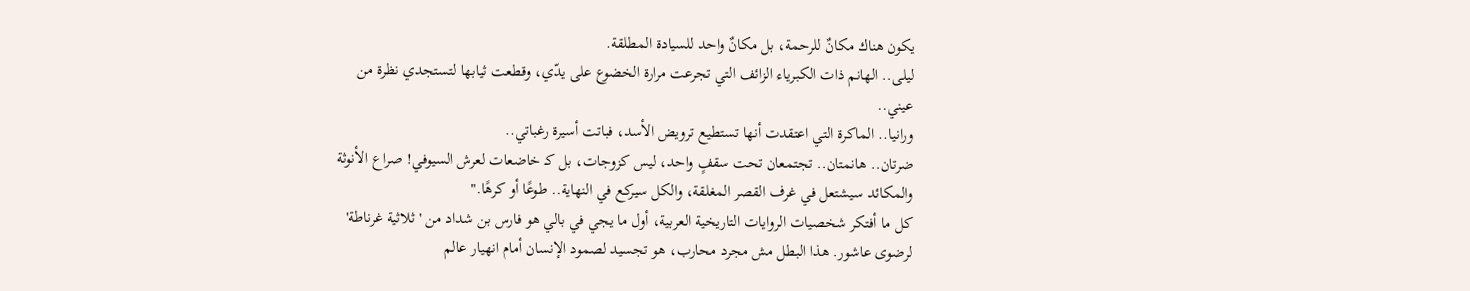يكون هناك مكانٌ للرحمة، بل مكانٌ واحد للسيادة المطلقة.
ليلى.. الهانم ذات الكبرياء الزائف التي تجرعت مرارة الخضوع على يدّي، وقطعت ثيابها لتستجدي نظرة من عيني..
ورانيا.. الماكرة التي اعتقدت أنها تستطيع ترويض الأسد، فباتت أسيرة رغباتي..
ضرتان.. هانمتان.. تجتمعان تحت سقفٍ واحد، ليس كزوجات، بل كـ خاضعات لعرش السيوفي! صراع الأنوثة والمكائد سيشتعل في غرف القصر المغلقة، والكل سيركع في النهاية.. طوعًا أو كرهًا."
كل ما أفتكر شخصيات الروايات التاريخية العربية، أول ما يجي في بالي هو فارس بن شداد من 'ثلاثية غرناطة' لرضوى عاشور. هذا البطل مش مجرد محارب، هو تجسيد لصمود الإنسان أمام انهيار عالم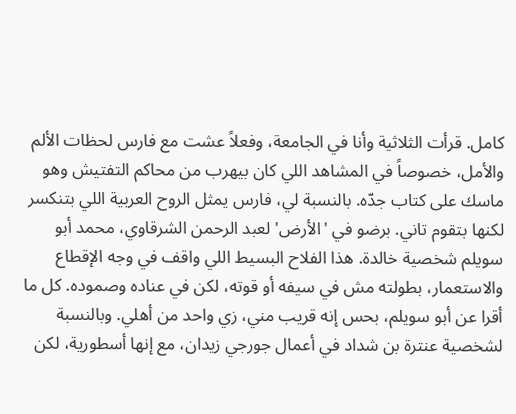كامل. قرأت الثلاثية وأنا في الجامعة، وفعلاً عشت مع فارس لحظات الألم والأمل، خصوصاً في المشاهد اللي كان بيهرب من محاكم التفتيش وهو ماسك على كتاب جدّه. بالنسبة لي، فارس يمثل الروح العربية اللي بتنكسر لكنها بتقوم تاني. برضو في 'الأرض' لعبد الرحمن الشرقاوي، محمد أبو سويلم شخصية خالدة. هذا الفلاح البسيط اللي واقف في وجه الإقطاع والاستعمار، بطولته مش في سيفه أو قوته، لكن في عناده وصموده. كل ما أقرا عن أبو سويلم، بحس إنه قريب مني، زي واحد من أهلي. وبالنسبة لشخصية عنترة بن شداد في أعمال جورجي زيدان، مع إنها أسطورية، لكن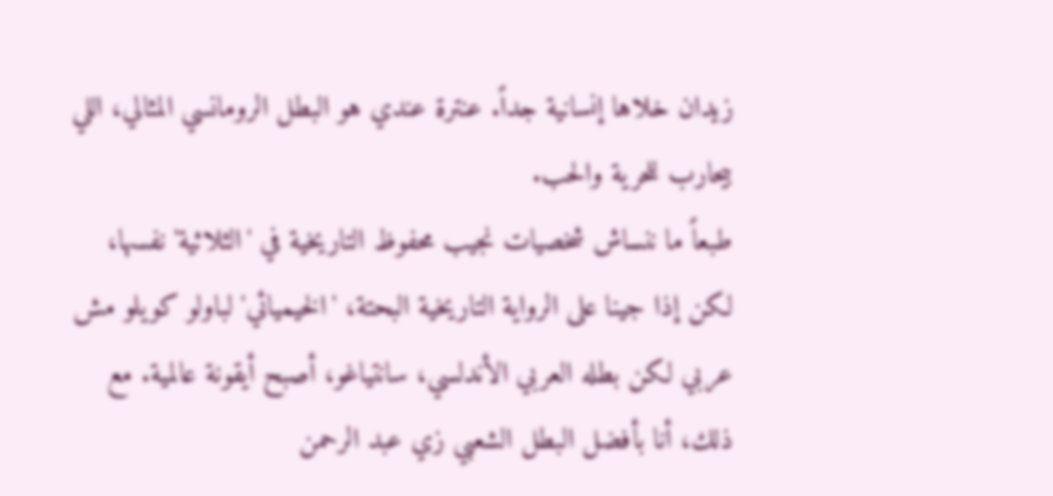زيدان خلاها إنسانية جداً. عنترة عندي هو البطل الرومانسي المثالي، اللي بيحارب للحرية والحب.
طبعاً ما ننساش شخصيات نجيب محفوظ التاريخية في 'الثلاثية' نفسها، لكن إذا جينا على الرواية التاريخية البحتة، 'الخيميائي' لباولو كويلو مش عربي لكن بطله العربي الأندلسي، سانتياغو، أصبح أيقونة عالمية. مع ذلك، أنا بأفضل البطل الشعبي زي عبد الرحمن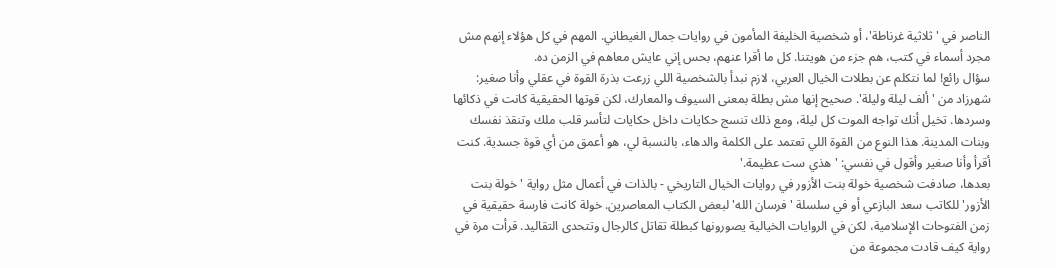الناصر في 'ثلاثية غرناطة'، أو شخصية الخليفة المأمون في روايات جمال الغيطاني. المهم في كل هؤلاء إنهم مش مجرد أسماء في كتب، هم جزء من هويتنا. كل ما أقرا عنهم، بحس إني عايش معاهم في الزمن ده.
سؤال رائع! لما نتكلم عن بطلات الخيال العربي، لازم نبدأ بالشخصية اللي زرعت بذرة القوة في عقلي وأنا صغير: شهرزاد من 'ألف ليلة وليلة'. صحيح إنها مش بطلة بمعنى السيوف والمعارك، لكن قوتها الحقيقية كانت في ذكائها وسردها. تخيل أنك تواجه الموت كل ليلة، ومع ذلك تنسج حكايات داخل حكايات لتأسر قلب ملك وتنقذ نفسك وبنات المدينة. هذا النوع من القوة اللي تعتمد على الكلمة والدهاء، بالنسبة لي، هو أعمق من أي قوة جسدية. كنت أقرأ وأنا صغير وأقول في نفسي: 'هذي ست عظيمة.'
بعدها، صادفت شخصية خولة بنت الأزور في روايات الخيال التاريخي - بالذات في أعمال مثل رواية 'خولة بنت الأزور' للكاتب سعد البازعي أو في سلسلة 'فرسان الله' لبعض الكتاب المعاصرين. خولة كانت فارسة حقيقية في زمن الفتوحات الإسلامية، لكن في الروايات الخيالية يصورونها كبطلة تقاتل كالرجال وتتحدى التقاليد. قرأت مرة في رواية كيف قادت مجموعة من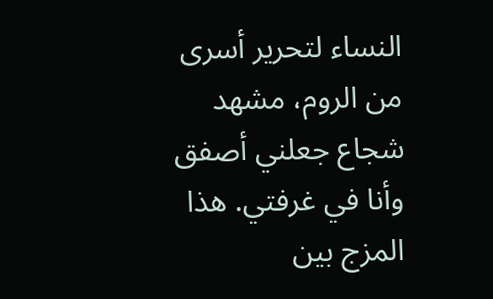النساء لتحرير أسرى من الروم، مشهد شجاع جعلني أصفق وأنا في غرفتي. هذا المزج بين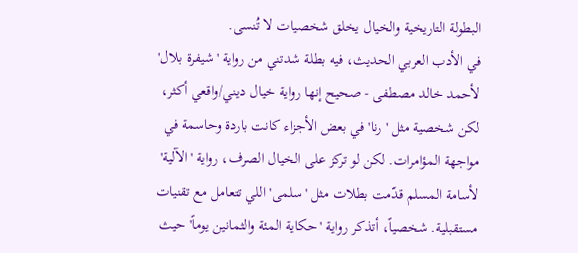البطولة التاريخية والخيال يخلق شخصيات لا تُنسى.
في الأدب العربي الحديث، فيه بطلة شدتني من رواية 'شيفرة بلال' لأحمد خالد مصطفى - صحيح إنها رواية خيال ديني/واقعي أكثر، لكن شخصية مثل 'رنا' في بعض الأجزاء كانت باردة وحاسمة في مواجهة المؤامرات. لكن لو تركز على الخيال الصرف، رواية 'الآلية' لأسامة المسلم قدّمت بطلات مثل 'سلمى' اللي تتعامل مع تقنيات مستقبلية. شخصياً، أتذكر رواية 'حكاية المئة والثمانين يوماً' حيث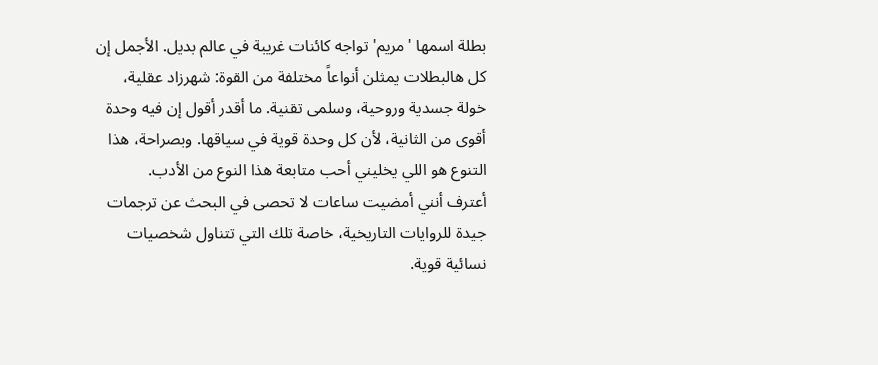بطلة اسمها 'مريم' تواجه كائنات غريبة في عالم بديل. الأجمل إن كل هالبطلات يمثلن أنواعاً مختلفة من القوة: شهرزاد عقلية، خولة جسدية وروحية، وسلمى تقنية. ما أقدر أقول إن فيه وحدة أقوى من الثانية، لأن كل وحدة قوية في سياقها. وبصراحة، هذا التنوع هو اللي يخليني أحب متابعة هذا النوع من الأدب.
أعترف أنني أمضيت ساعات لا تحصى في البحث عن ترجمات جيدة للروايات التاريخية، خاصة تلك التي تتناول شخصيات نسائية قوية.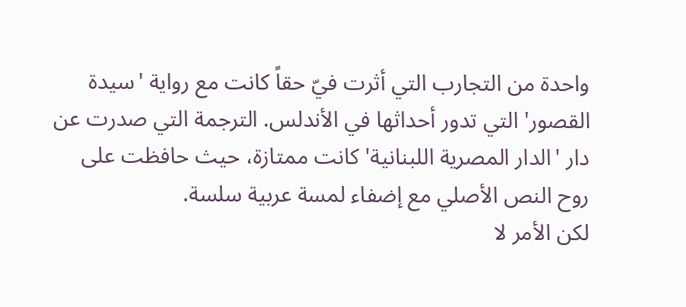واحدة من التجارب التي أثرت فيّ حقاً كانت مع رواية 'سيدة القصور' التي تدور أحداثها في الأندلس. الترجمة التي صدرت عن دار 'الدار المصرية اللبنانية' كانت ممتازة، حيث حافظت على روح النص الأصلي مع إضفاء لمسة عربية سلسة.
لكن الأمر لا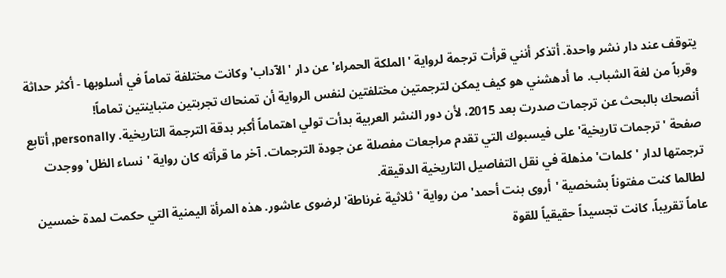يتوقف عند دار نشر واحدة. أتذكر أنني قرأت ترجمة لرواية 'الملكة الحمراء' عن دار 'الآداب' وكانت مختلفة تماماً في أسلوبها - أكثر حداثة وقرباً من لغة الشباب. ما أدهشني هو كيف يمكن لترجمتين مختلفتين لنفس الرواية أن تمنحاك تجربتين متباينتين تماماً!
أنصحك بالبحث عن ترجمات صدرت بعد 2015، لأن دور النشر العربية بدأت تولي اهتماماً أكبر بدقة الترجمة التاريخية. personally, أتابع صفحة 'ترجمات تاريخية' على فيسبوك التي تقدم مراجعات مفصلة عن جودة الترجمات. آخر ما قرأته كان رواية 'نساء الظل' ووجدت ترجمتها لدار 'كلمات' مذهلة في نقل التفاصيل التاريخية الدقيقة.
لطالما كنت مفتوناً بشخصية 'أروى بنت أحمد' من رواية 'ثلاثية غرناطة' لرضوى عاشور. هذه المرأة اليمنية التي حكمت لمدة خمسين عاماً تقريباً، كانت تجسيداً حقيقياً للقوة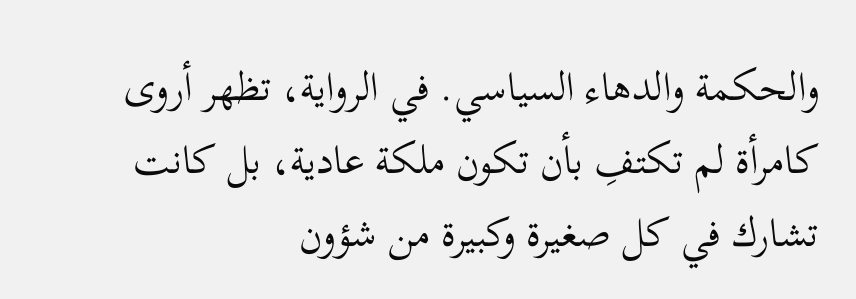والحكمة والدهاء السياسي. في الرواية، تظهر أروى كامرأة لم تكتفِ بأن تكون ملكة عادية، بل كانت تشارك في كل صغيرة وكبيرة من شؤون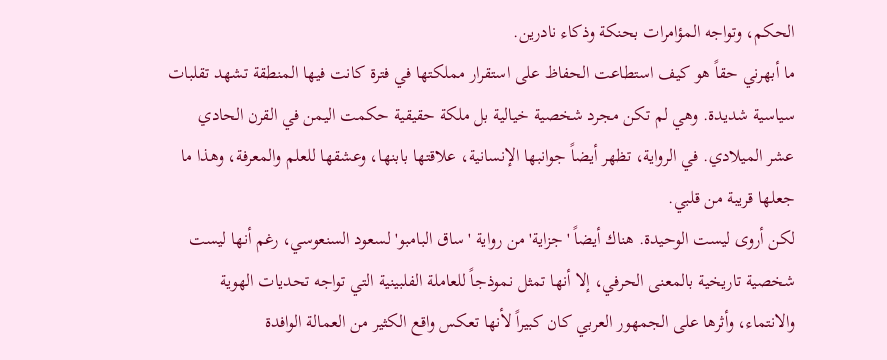الحكم، وتواجه المؤامرات بحنكة وذكاء نادرين.
ما أبهرني حقاً هو كيف استطاعت الحفاظ على استقرار مملكتها في فترة كانت فيها المنطقة تشهد تقلبات سياسية شديدة. وهي لم تكن مجرد شخصية خيالية بل ملكة حقيقية حكمت اليمن في القرن الحادي عشر الميلادي. في الرواية، تظهر أيضاً جوانبها الإنسانية، علاقتها بابنها، وعشقها للعلم والمعرفة، وهذا ما جعلها قريبة من قلبي.
لكن أروى ليست الوحيدة. هناك أيضاً 'جزاية' من رواية 'ساق البامبو' لسعود السنعوسي، رغم أنها ليست شخصية تاريخية بالمعنى الحرفي، إلا أنها تمثل نموذجاً للعاملة الفلبينية التي تواجه تحديات الهوية والانتماء، وأثرها على الجمهور العربي كان كبيراً لأنها تعكس واقع الكثير من العمالة الوافدة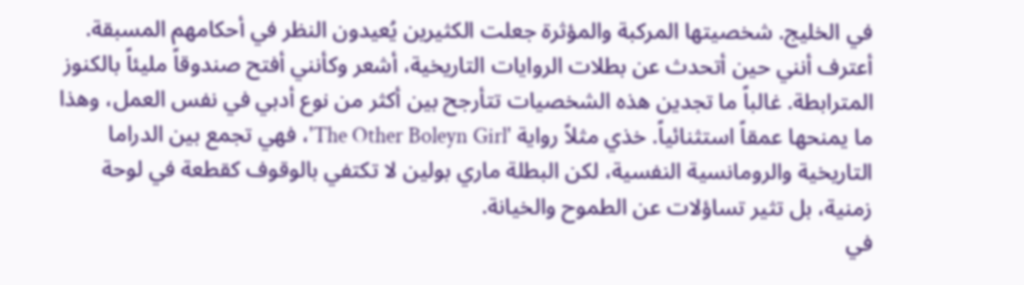في الخليج. شخصيتها المركبة والمؤثرة جعلت الكثيرين يُعيدون النظر في أحكامهم المسبقة.
أعترف أنني حين أتحدث عن بطلات الروايات التاريخية، أشعر وكأنني أفتح صندوقاً مليئاً بالكنوز المترابطة. غالباً ما تجدين هذه الشخصيات تتأرجح بين أكثر من نوع أدبي في نفس العمل، وهذا ما يمنحها عمقاً استثنائياً. خذي مثلاً رواية 'The Other Boleyn Girl'، فهي تجمع بين الدراما التاريخية والرومانسية النفسية، لكن البطلة ماري بولين لا تكتفي بالوقوف كقطعة في لوحة زمنية، بل تثير تساؤلات عن الطموح والخيانة.
في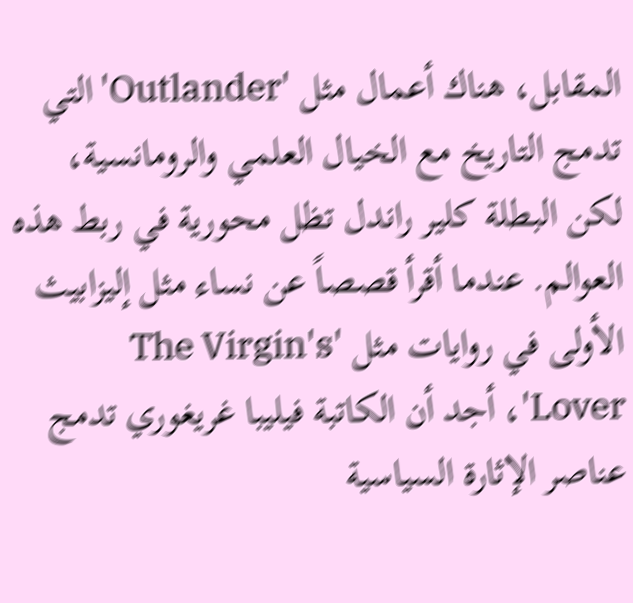المقابل، هناك أعمال مثل 'Outlander' التي تدمج التاريخ مع الخيال العلمي والرومانسية، لكن البطلة كلير راندل تظل محورية في ربط هذه العوالم. عندما أقرأ قصصاً عن نساء مثل إليزابيث الأولى في روايات مثل 'The Virgin's Lover'، أجد أن الكاتبة فيليبا غريغوري تدمج عناصر الإثارة السياسية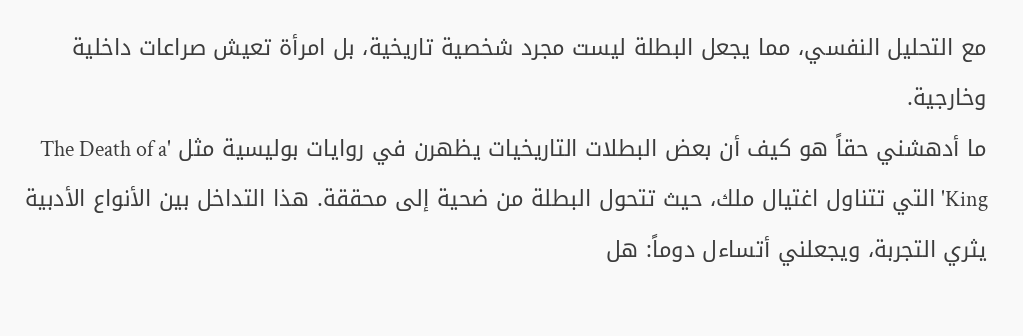مع التحليل النفسي، مما يجعل البطلة ليست مجرد شخصية تاريخية، بل امرأة تعيش صراعات داخلية وخارجية.
ما أدهشني حقاً هو كيف أن بعض البطلات التاريخيات يظهرن في روايات بوليسية مثل 'The Death of a King' التي تتناول اغتيال ملك، حيث تتحول البطلة من ضحية إلى محققة. هذا التداخل بين الأنواع الأدبية يثري التجربة، ويجعلني أتساءل دوماً: هل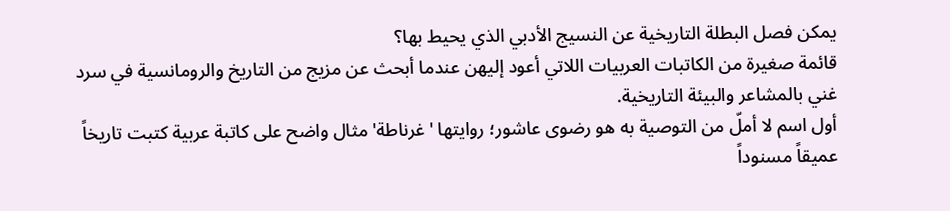يمكن فصل البطلة التاريخية عن النسيج الأدبي الذي يحيط بها؟
قائمة صغيرة من الكاتبات العربيات اللاتي أعود إليهن عندما أبحث عن مزيج من التاريخ والرومانسية في سرد غني بالمشاعر والبيئة التاريخية.
أول اسم لا أملّ من التوصية به هو رضوى عاشور؛ روايتها 'غرناطة' مثال واضح على كاتبة عربية كتبت تاريخاً عميقاً مسنوداً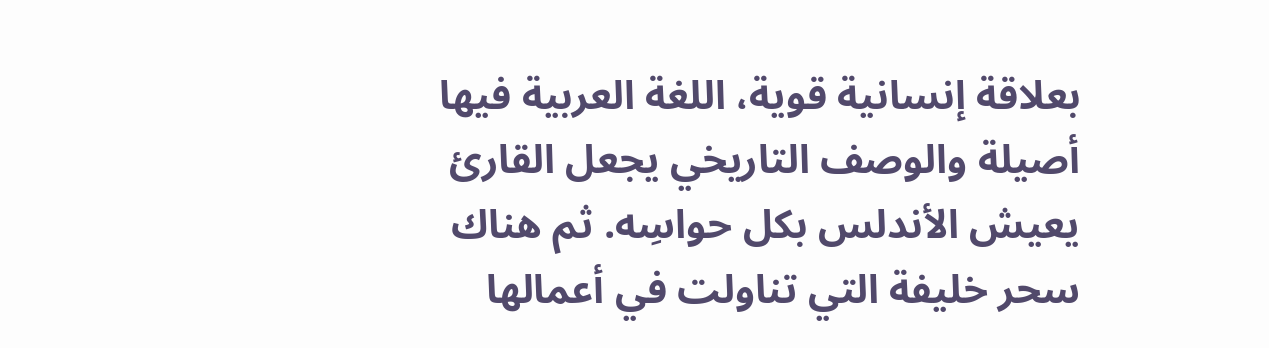بعلاقة إنسانية قوية، اللغة العربية فيها أصيلة والوصف التاريخي يجعل القارئ يعيش الأندلس بكل حواسِه. ثم هناك سحر خليفة التي تناولت في أعمالها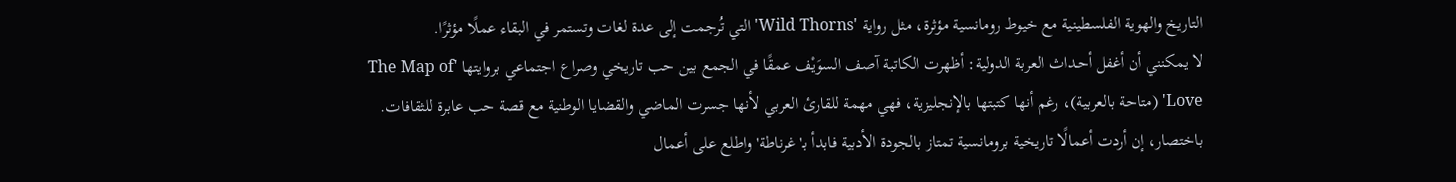التاريخ والهوية الفلسطينية مع خيوط رومانسية مؤثرة، مثل رواية 'Wild Thorns' التي تُرجمت إلى عدة لغات وتستمر في البقاء عملًا مؤثرًا.
لا يمكنني أن أغفل أحـداث العربة الدولية: أظهرت الكاتبة آصف السوَيْف عمقًا في الجمع بين حب تاريخي وصراع اجتماعي بروايتها 'The Map of Love' (متاحة بالعربية)، رغم أنها كتبتها بالإنجليزية، فهي مهمة للقارئ العربي لأنها جسرت الماضي والقضايا الوطنية مع قصة حب عابرة للثقافات. باختصار، إن أردت أعمالًا تاريخية برومانسية تمتاز بالجودة الأدبية فابدأ بـ'غرناطة' واطلع على أعمال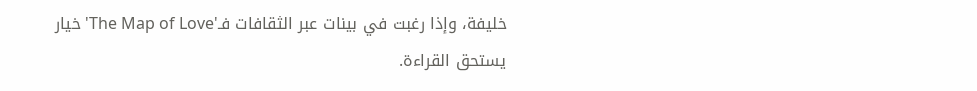خليفة، وإذا رغبت في بينات عبر الثقافات فـ'The Map of Love' خيار يستحق القراءة.